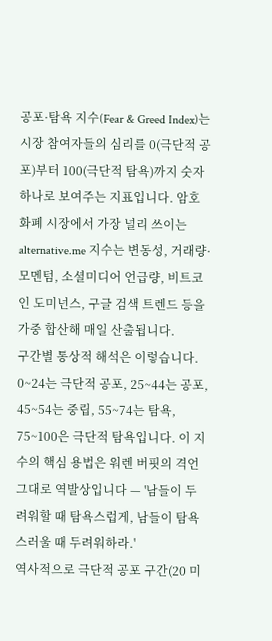공포·탐욕 지수(Fear & Greed Index)는 시장 참여자들의 심리를 0(극단적 공포)부터 100(극단적 탐욕)까지 숫자 하나로 보여주는 지표입니다. 암호화폐 시장에서 가장 널리 쓰이는 alternative.me 지수는 변동성, 거래량·모멘텀, 소셜미디어 언급량, 비트코인 도미넌스, 구글 검색 트렌드 등을 가중 합산해 매일 산출됩니다.
구간별 통상적 해석은 이렇습니다. 0~24는 극단적 공포, 25~44는 공포, 45~54는 중립, 55~74는 탐욕, 75~100은 극단적 탐욕입니다. 이 지수의 핵심 용법은 워렌 버핏의 격언 그대로 역발상입니다 — '남들이 두려워할 때 탐욕스럽게, 남들이 탐욕스러울 때 두려워하라.'
역사적으로 극단적 공포 구간(20 미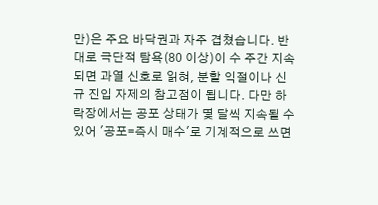만)은 주요 바닥권과 자주 겹쳤습니다. 반대로 극단적 탐욕(80 이상)이 수 주간 지속되면 과열 신호로 읽혀, 분할 익절이나 신규 진입 자제의 참고점이 됩니다. 다만 하락장에서는 공포 상태가 몇 달씩 지속될 수 있어 '공포=즉시 매수'로 기계적으로 쓰면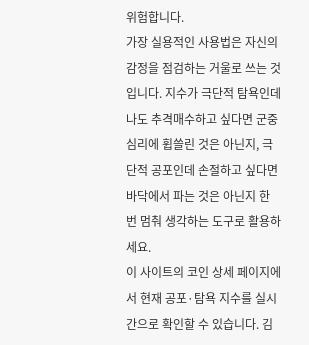위험합니다.
가장 실용적인 사용법은 자신의 감정을 점검하는 거울로 쓰는 것입니다. 지수가 극단적 탐욕인데 나도 추격매수하고 싶다면 군중심리에 휩쓸린 것은 아닌지, 극단적 공포인데 손절하고 싶다면 바닥에서 파는 것은 아닌지 한 번 멈춰 생각하는 도구로 활용하세요.
이 사이트의 코인 상세 페이지에서 현재 공포·탐욕 지수를 실시간으로 확인할 수 있습니다. 김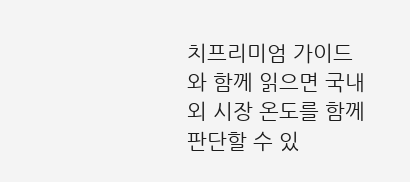치프리미엄 가이드와 함께 읽으면 국내외 시장 온도를 함께 판단할 수 있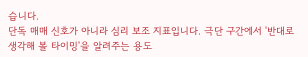습니다.
단독 매매 신호가 아니라 심리 보조 지표입니다. 극단 구간에서 '반대로 생각해 볼 타이밍'을 알려주는 용도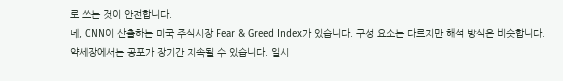로 쓰는 것이 안전합니다.
네, CNN이 산출하는 미국 주식시장 Fear & Greed Index가 있습니다. 구성 요소는 다르지만 해석 방식은 비슷합니다.
약세장에서는 공포가 장기간 지속될 수 있습니다. 일시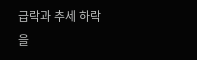급락과 추세 하락을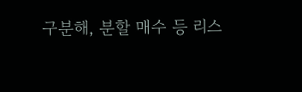구분해, 분할 매수 등 리스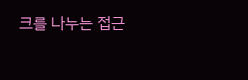크를 나누는 접근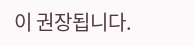이 권장됩니다.